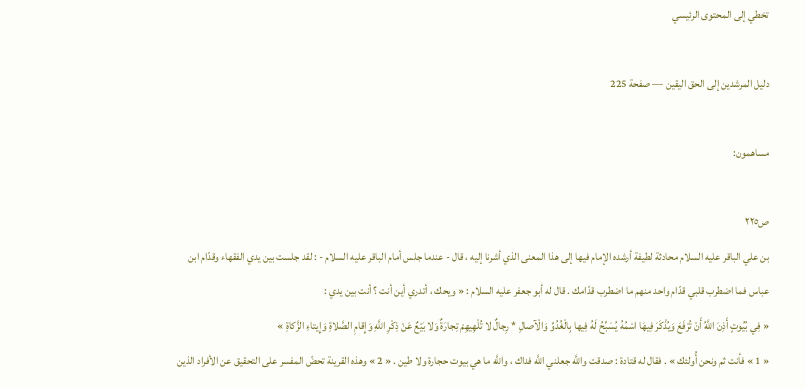تخطي إلى المحتوى الرئيسي

دليل المرشدين إلى الحق اليقين — صفحة 225

مساهمون:

ص٢٢٥
بن علي الباقر عليه السلام محادثة لطيفة أرشده الإمام فيها إلى هذا المعنى الذي أشرنا إليه ، قال - عندما جلس أمام الباقر عليه السلام - : لقد جلست بين يدي الفقهاء وقدّام ابن عباس فما اضطرب قلبي قدّام واحد منهم ما اضطرب قدّامك . قال له أبو جعفر عليه السلام : « ويحك ، أتدري أين أنت ؟ أنت بين يدي :
« فِي بُيُوتٍ أَذِنَ اللَّهُ أَنْ تُرْفَعَ وَيُذْكَرَ فِيهَا اسْمُهُ يُسَبِّحُ لَهُ فِيها بِالْغُدُوِّ وَالْآصالِ * رِجالٌ لا تُلْهِيهِمْ تِجارَةٌ وَلا بَيْعٌ عَنْ ذِكْرِ اللَّهِ وَإِقامِ الصَّلاةِ وَإِيتاءِ الزَّكاةِ »
« 1 » فأنت ثم ونحن أُولئك » . فقال له قتادة : صدقت واللَّه جعلني اللَّه فداك ، واللَّه ما هي بيوت حجارة ولا طين . « 2 » وهذه القرينة تحضّ المفسر على التحقيق عن الأفراد الذين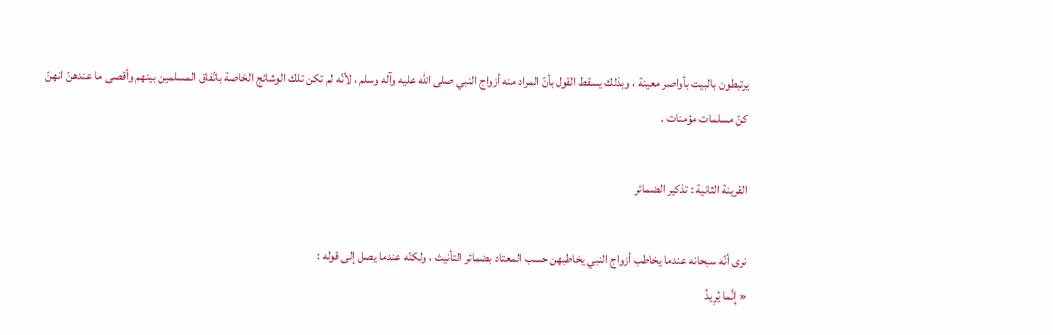يرتبطون بالبيت بأواصر معينة ، وبذلك يسقط القول بأنّ المراد منه أزواج النبي صلى الله عليه وآله وسلم ، لأنّه لم تكن تلك الوشائج الخاصة باتّفاق المسلمين بينهم وأقصى ما عندهنّ انهنّ كنّ مسلمات مؤمنات .

القرينة الثانية : تذكير الضمائر

نرى أنّه سبحانه عندما يخاطب أزواج النبي يخاطبهن حسب المعتاد بضمائر التأنيث ، ولكنّه عندما يصل إلى قوله :
« إِنَّما يُرِيدُ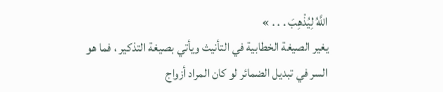اللَّهُ لِيُذْهِبَ . . . »
يغير الصيغة الخطابية في التأنيث ويأتي بصيغة التذكير ، فما هو السر في تبديل الضمائر لو كان المراد أزواج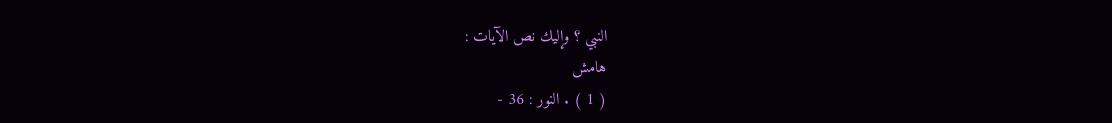النبي ؟ وإليك نص الآيات :
هامش
( 1 ) . النور : 36 -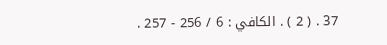37 . ( 2 ) . الكافي : 6 / 256 - 257 .